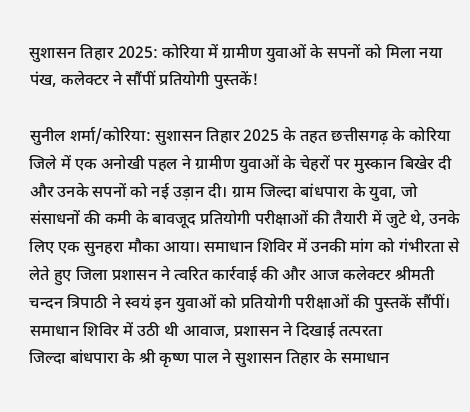सुशासन तिहार 2025: कोरिया में ग्रामीण युवाओं के सपनों को मिला नया पंख, कलेक्टर ने सौंपीं प्रतियोगी पुस्तकें!

सुनील शर्मा/कोरिया: सुशासन तिहार 2025 के तहत छत्तीसगढ़ के कोरिया जिले में एक अनोखी पहल ने ग्रामीण युवाओं के चेहरों पर मुस्कान बिखेर दी और उनके सपनों को नई उड़ान दी। ग्राम जिल्दा बांधपारा के युवा, जो संसाधनों की कमी के बावजूद प्रतियोगी परीक्षाओं की तैयारी में जुटे थे, उनके लिए एक सुनहरा मौका आया। समाधान शिविर में उनकी मांग को गंभीरता से लेते हुए जिला प्रशासन ने त्वरित कार्रवाई की और आज कलेक्टर श्रीमती चन्दन त्रिपाठी ने स्वयं इन युवाओं को प्रतियोगी परीक्षाओं की पुस्तकें सौंपीं।
समाधान शिविर में उठी थी आवाज, प्रशासन ने दिखाई तत्परता
जिल्दा बांधपारा के श्री कृष्ण पाल ने सुशासन तिहार के समाधान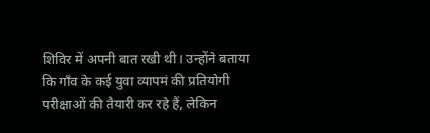शिविर में अपनी बात रखी थी। उन्होंने बताया कि गाँव के कई युवा व्यापमं की प्रतियोगी परीक्षाओं की तैयारी कर रहे हैं, लेकिन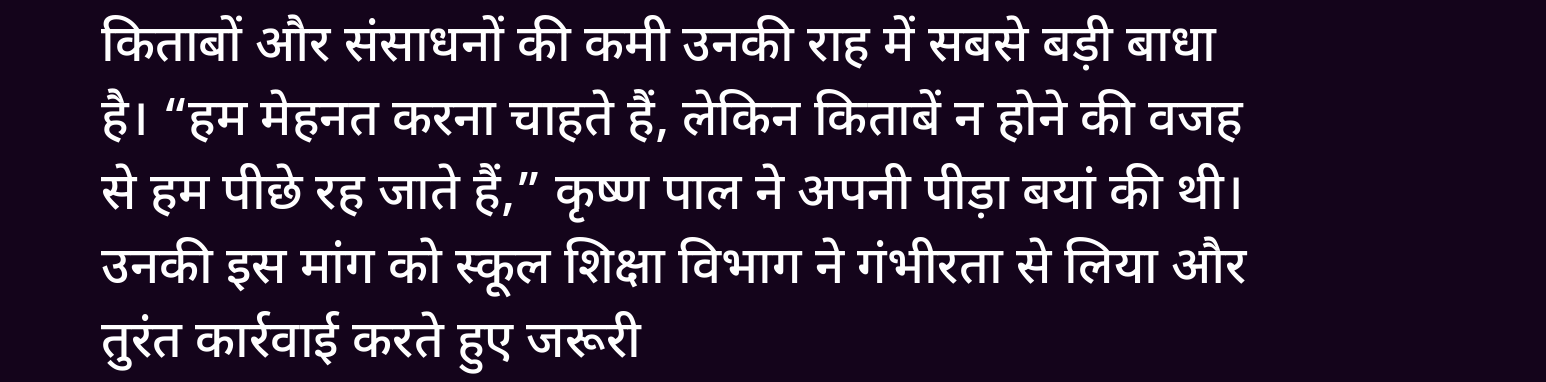किताबों और संसाधनों की कमी उनकी राह में सबसे बड़ी बाधा है। “हम मेहनत करना चाहते हैं, लेकिन किताबें न होने की वजह से हम पीछे रह जाते हैं,” कृष्ण पाल ने अपनी पीड़ा बयां की थी। उनकी इस मांग को स्कूल शिक्षा विभाग ने गंभीरता से लिया और तुरंत कार्रवाई करते हुए जरूरी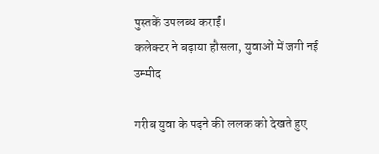पुस्तकें उपलब्ध कराईं।
कलेक्टर ने बढ़ाया हौसला, युवाओं में जगी नई उम्मीद

गरीब युवा के पढ़ने की ललक को देखते हुए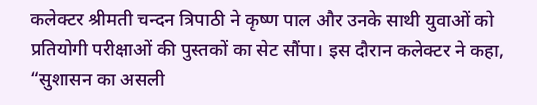कलेक्टर श्रीमती चन्दन त्रिपाठी ने कृष्ण पाल और उनके साथी युवाओं को प्रतियोगी परीक्षाओं की पुस्तकों का सेट सौंपा। इस दौरान कलेक्टर ने कहा, “सुशासन का असली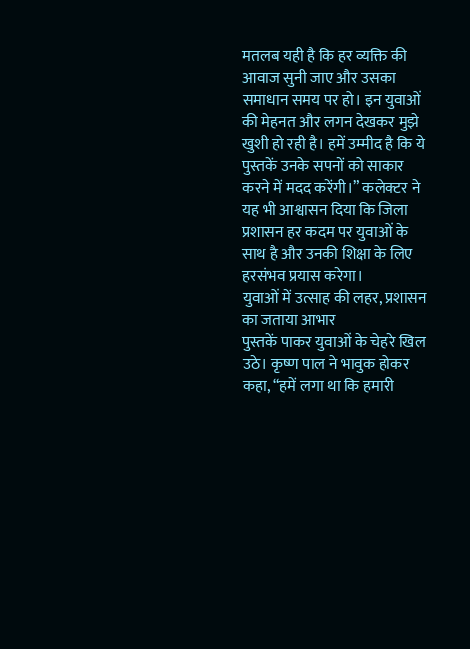मतलब यही है कि हर व्यक्ति की आवाज सुनी जाए और उसका समाधान समय पर हो। इन युवाओं की मेहनत और लगन देखकर मुझे खुशी हो रही है। हमें उम्मीद है कि ये पुस्तकें उनके सपनों को साकार करने में मदद करेंगी।” कलेक्टर ने यह भी आश्वासन दिया कि जिला प्रशासन हर कदम पर युवाओं के साथ है और उनकी शिक्षा के लिए हरसंभव प्रयास करेगा।
युवाओं में उत्साह की लहर, प्रशासन का जताया आभार
पुस्तकें पाकर युवाओं के चेहरे खिल उठे। कृष्ण पाल ने भावुक होकर कहा, “हमें लगा था कि हमारी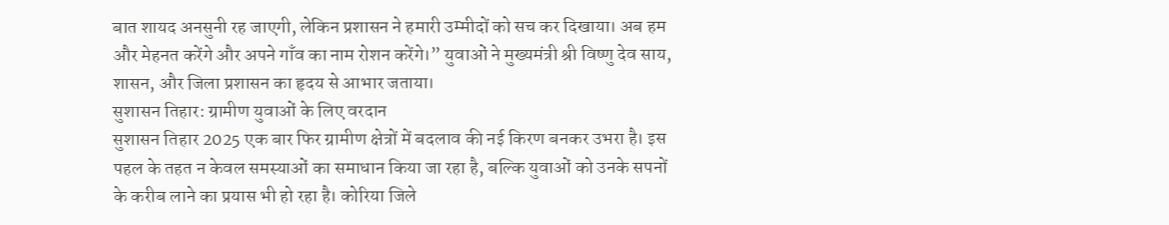बात शायद अनसुनी रह जाएगी, लेकिन प्रशासन ने हमारी उम्मीदों को सच कर दिखाया। अब हम और मेहनत करेंगे और अपने गाँव का नाम रोशन करेंगे।” युवाओं ने मुख्यमंत्री श्री विष्णु देव साय, शासन, और जिला प्रशासन का हृदय से आभार जताया।
सुशासन तिहार: ग्रामीण युवाओं के लिए वरदान
सुशासन तिहार 2025 एक बार फिर ग्रामीण क्षेत्रों में बदलाव की नई किरण बनकर उभरा है। इस पहल के तहत न केवल समस्याओं का समाधान किया जा रहा है, बल्कि युवाओं को उनके सपनों के करीब लाने का प्रयास भी हो रहा है। कोरिया जिले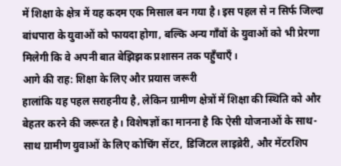में शिक्षा के क्षेत्र में यह कदम एक मिसाल बन गया है। इस पहल से न सिर्फ जिल्दा बांधपारा के युवाओं को फायदा होगा, बल्कि अन्य गाँवों के युवाओं को भी प्रेरणा मिलेगी कि वे अपनी बात बेझिझक प्रशासन तक पहुँचाएँ।
आगे की राह: शिक्षा के लिए और प्रयास जरूरी
हालांकि यह पहल सराहनीय है, लेकिन ग्रामीण क्षेत्रों में शिक्षा की स्थिति को और बेहतर करने की जरूरत है। विशेषज्ञों का मानना है कि ऐसी योजनाओं के साथ-साथ ग्रामीण युवाओं के लिए कोचिंग सेंटर, डिजिटल लाइब्रेरी, और मेंटरशिप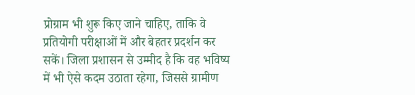प्रोग्राम भी शुरू किए जाने चाहिए, ताकि वे प्रतियोगी परीक्षाओं में और बेहतर प्रदर्शन कर सकें। जिला प्रशासन से उम्मीद है कि वह भविष्य में भी ऐसे कदम उठाता रहेगा, जिससे ग्रामीण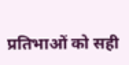प्रतिभाओं को सही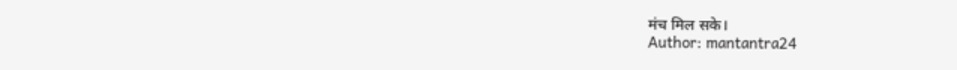मंच मिल सके।
Author: mantantra24